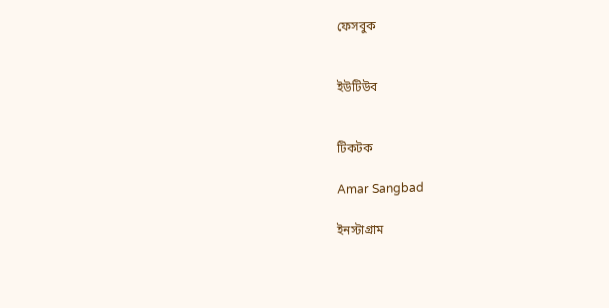ফেসবুক


ইউটিউব


টিকটক

Amar Sangbad

ইনস্টাগ্রাম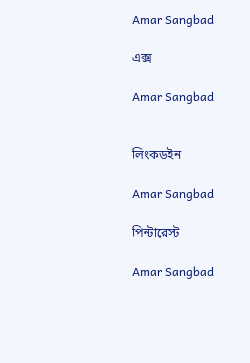Amar Sangbad

এক্স

Amar Sangbad


লিংকডইন

Amar Sangbad

পিন্টারেস্ট

Amar Sangbad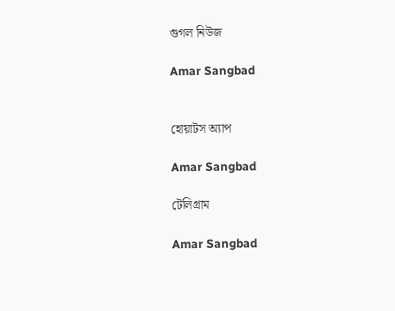গুগল নিউজ

Amar Sangbad


হোয়াটস অ্যাপ

Amar Sangbad

টেলিগ্রাম

Amar Sangbad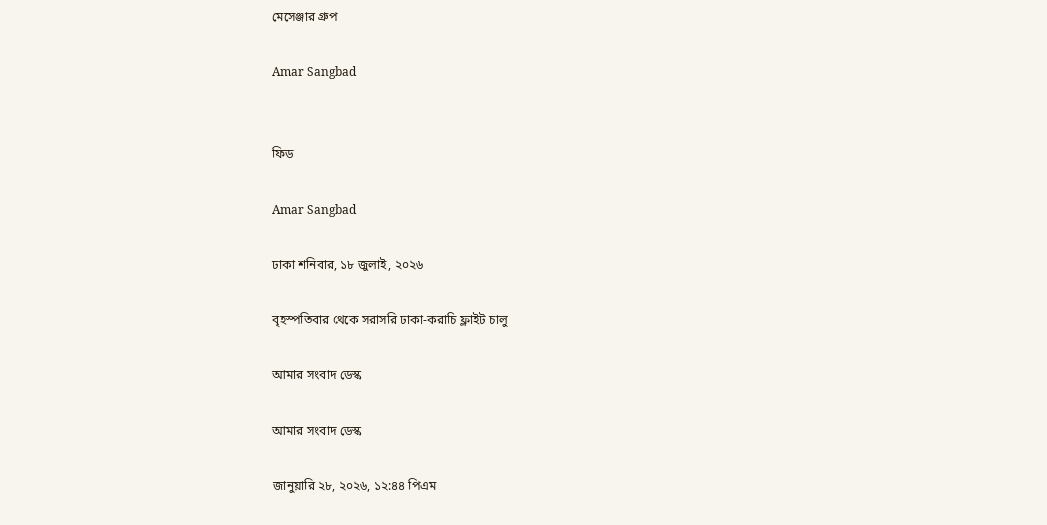মেসেঞ্জার গ্রুপ

Amar Sangbad


ফিড

Amar Sangbad

ঢাকা শনিবার, ১৮ জুলাই, ২০২৬

বৃহস্পতিবার থেকে সরাসরি ঢাকা-করাচি ফ্লাইট চালু

আমার সংবাদ ডেস্ক

আমার সংবাদ ডেস্ক

জানুয়ারি ২৮, ২০২৬, ১২:৪৪ পিএম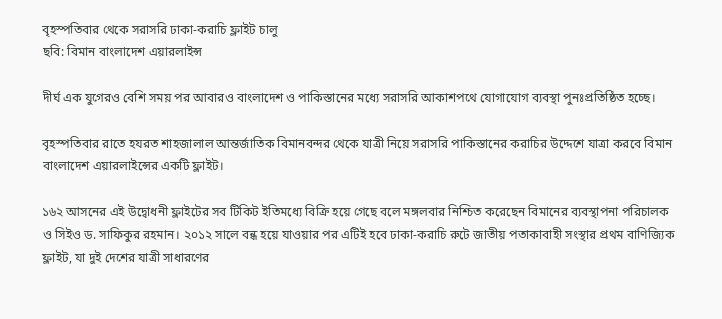বৃহস্পতিবার থেকে সরাসরি ঢাকা-করাচি ফ্লাইট চালু
ছবি: বিমান বাংলাদেশ এয়ারলাইন্স

দীর্ঘ এক যুগেরও বেশি সময় পর আবারও বাংলাদেশ ও পাকিস্তানের মধ্যে সরাসরি আকাশপথে যোগাযোগ ব্যবস্থা পুনঃপ্রতিষ্ঠিত হচ্ছে।

বৃহস্পতিবার রাতে হযরত শাহজালাল আন্তর্জাতিক বিমানবন্দর থেকে যাত্রী নিয়ে সরাসরি পাকিস্তানের করাচির উদ্দেশে যাত্রা করবে বিমান বাংলাদেশ এয়ারলাইন্সের একটি ফ্লাইট।

১৬২ আসনের এই উদ্বোধনী ফ্লাইটের সব টিকিট ইতিমধ্যে বিক্রি হয়ে গেছে বলে মঙ্গলবার নিশ্চিত করেছেন বিমানের ব্যবস্থাপনা পরিচালক ও সিইও ড. সাফিকুর রহমান। ২০১২ সালে বন্ধ হয়ে যাওয়ার পর এটিই হবে ঢাকা-করাচি রুটে জাতীয় পতাকাবাহী সংস্থার প্রথম বাণিজ্যিক ফ্লাইট, যা দুই দেশের যাত্রী সাধারণের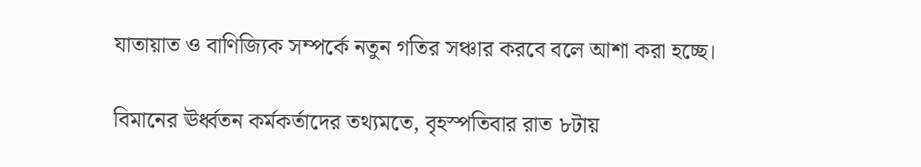যাতায়াত ও বাণিজ্যিক সম্পর্কে নতুন গতির সঞ্চার করবে বলে আশা করা হচ্ছে।

বিমানের ঊর্ধ্বতন কর্মকর্তাদের তথ্যমতে, বৃহস্পতিবার রাত ৮টায়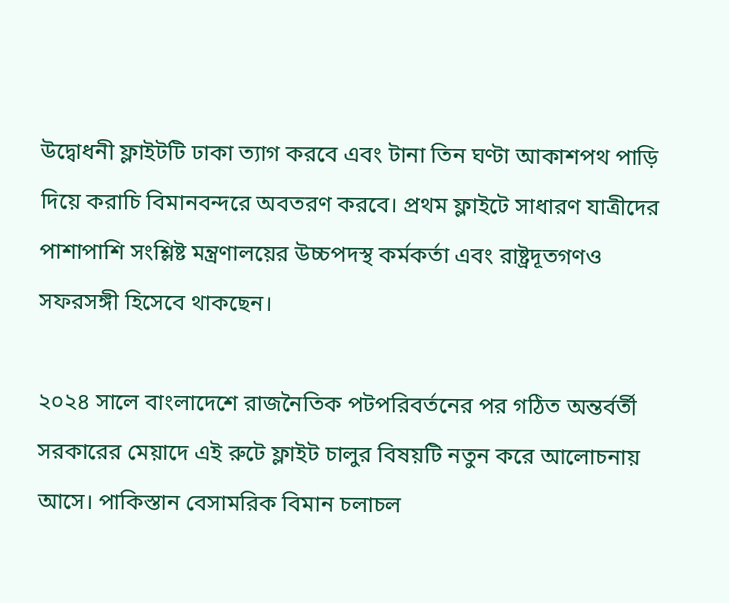উদ্বোধনী ফ্লাইটটি ঢাকা ত্যাগ করবে এবং টানা তিন ঘণ্টা আকাশপথ পাড়ি দিয়ে করাচি বিমানবন্দরে অবতরণ করবে। প্রথম ফ্লাইটে সাধারণ যাত্রীদের পাশাপাশি সংশ্লিষ্ট মন্ত্রণালয়ের উচ্চপদস্থ কর্মকর্তা এবং রাষ্ট্রদূতগণও সফরসঙ্গী হিসেবে থাকছেন।

২০২৪ সালে বাংলাদেশে রাজনৈতিক পটপরিবর্তনের পর গঠিত অন্তর্বর্তী সরকারের মেয়াদে এই রুটে ফ্লাইট চালুর বিষয়টি নতুন করে আলোচনায় আসে। পাকিস্তান বেসামরিক বিমান চলাচল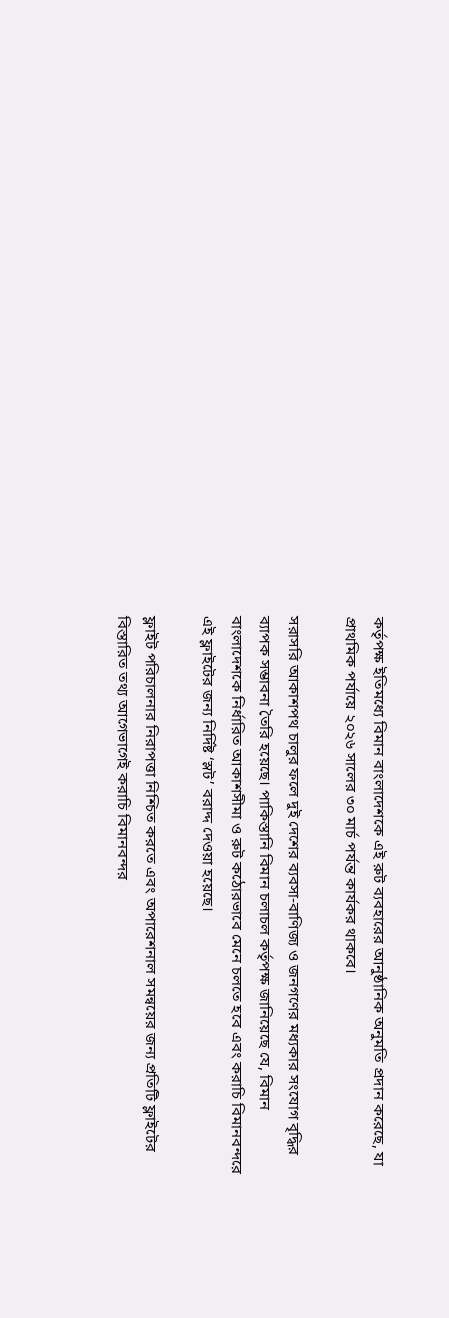কর্তৃপক্ষ ইতিমধ্যে বিমান বাংলাদেশকে এই রুট ব্যবহারের আনুষ্ঠানিক অনুমতি প্রদান করেছে, যা প্রাথমিক পর্যায়ে ২০২৬ সালের ৩০ মার্চ পর্যন্ত কার্যকর থাকবে।

সরাসরি আকাশপথ চালুর ফলে দুই দেশের ব্যবসা-বাণিজ্য ও জনগণের মধ্যকার সংযোগ বৃদ্ধির ব্যাপক সম্ভাবনা তৈরি হয়েছে। পাকিস্তানি বিমান চলাচল কর্তৃপক্ষ জানিয়েছে যে, বিমান বাংলাদেশকে নির্ধারিত আকাশসীমা ও রুট কঠোরভাবে মেনে চলতে হবে এবং করাচি বিমানবন্দরে এই ফ্লাইটের জন্য নির্দিষ্ট ‘স্লট’ বরাদ্দ দেওয়া হয়েছে।

ফ্লাইট পরিচালনার নিরাপত্তা নিশ্চিত করতে এবং অপারেশনাল সমন্বয়ের জন্য প্রতিটি ফ্লাইটের বিস্তারিত তথ্য আগেভাগেই করাচি বিমানবন্দর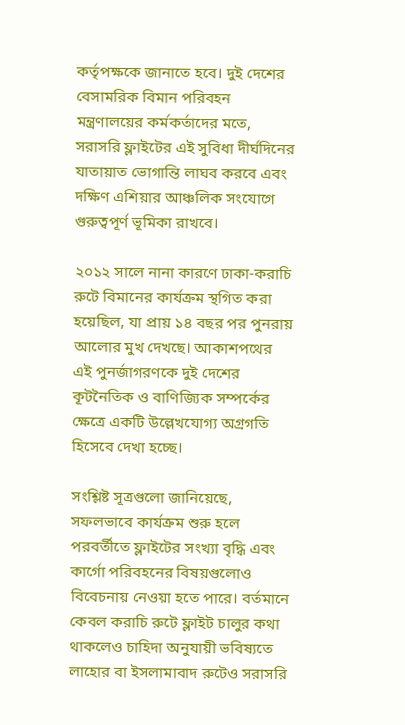কর্তৃপক্ষকে জানাতে হবে। দুই দেশের বেসামরিক বিমান পরিবহন মন্ত্রণালয়ের কর্মকর্তাদের মতে, সরাসরি ফ্লাইটের এই সুবিধা দীর্ঘদিনের যাতায়াত ভোগান্তি লাঘব করবে এবং দক্ষিণ এশিয়ার আঞ্চলিক সংযোগে গুরুত্বপূর্ণ ভূমিকা রাখবে।

২০১২ সালে নানা কারণে ঢাকা-করাচি রুটে বিমানের কার্যক্রম স্থগিত করা হয়েছিল, যা প্রায় ১৪ বছর পর পুনরায় আলোর মুখ দেখছে। আকাশপথের এই পুনর্জাগরণকে দুই দেশের কূটনৈতিক ও বাণিজ্যিক সম্পর্কের ক্ষেত্রে একটি উল্লেখযোগ্য অগ্রগতি হিসেবে দেখা হচ্ছে।

সংশ্লিষ্ট সূত্রগুলো জানিয়েছে, সফলভাবে কার্যক্রম শুরু হলে পরবর্তীতে ফ্লাইটের সংখ্যা বৃদ্ধি এবং কার্গো পরিবহনের বিষয়গুলোও বিবেচনায় নেওয়া হতে পারে। বর্তমানে কেবল করাচি রুটে ফ্লাইট চালুর কথা থাকলেও চাহিদা অনুযায়ী ভবিষ্যতে লাহোর বা ইসলামাবাদ রুটেও সরাসরি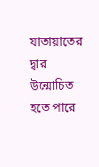যাতায়াতের দ্বার উন্মোচিত হতে পারে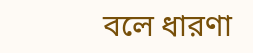বলে ধারণা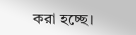করা হচ্ছে।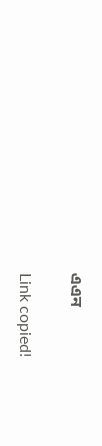এএন

Link copied!